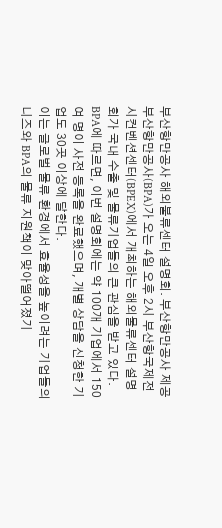부산항만공사 해외불류센터 설명회. 부산항만공사 제공부산항만공사(BPA)가 오는 4일 오후 2시 부산항국제전시컨벤션센터(BPEX)에서 개최하는 해외물류센터 설명회가 국내 수출 및 물류기업들의 큰 관심을 받고 있다.
BPA에 따르면, 이번 설명회에는 약 100개 기업에서 150여 명이 사전 등록을 완료했으며, 개별 상담을 신청한 기업도 30곳 이상에 달한다.
이는 글로벌 물류 환경에서 효율성을 높이려는 기업들의 니즈와 BPA의 물류 지원책이 맞아떨어졌기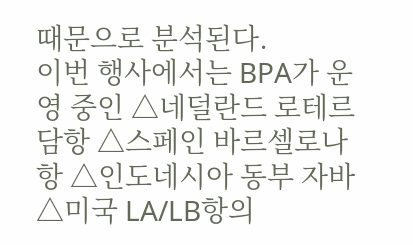때문으로 분석된다.
이번 행사에서는 BPA가 운영 중인 △네덜란드 로테르담항 △스페인 바르셀로나항 △인도네시아 동부 자바 △미국 LA/LB항의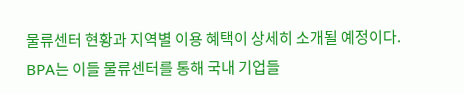물류센터 현황과 지역별 이용 혜택이 상세히 소개될 예정이다.
BPA는 이들 물류센터를 통해 국내 기업들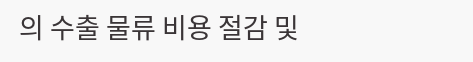의 수출 물류 비용 절감 및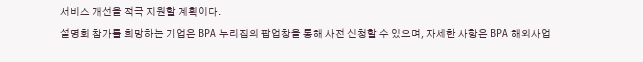서비스 개선을 적극 지원할 계획이다.
설명회 참가를 희망하는 기업은 BPA 누리집의 팝업창을 통해 사전 신청할 수 있으며, 자세한 사항은 BPA 해외사업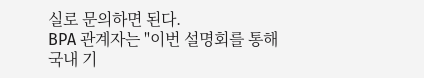실로 문의하면 된다.
BPA 관계자는 "이번 설명회를 통해 국내 기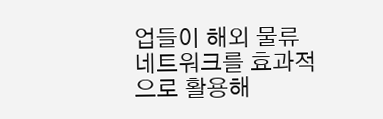업들이 해외 물류 네트워크를 효과적으로 활용해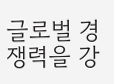글로벌 경쟁력을 강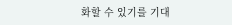화할 수 있기를 기대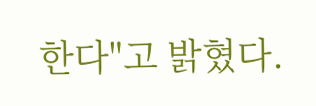한다"고 밝혔다.